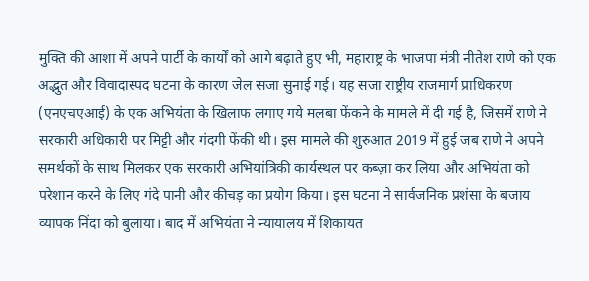मुक्ति की आशा में अपने पार्टी के कार्यों को आगे बढ़ाते हुए भी, महाराष्ट्र के भाजपा मंत्री नीतेश राणे को एक अद्भुत और विवादास्पद घटना के कारण जेल सजा सुनाई गई। यह सजा राष्ट्रीय राजमार्ग प्राधिकरण (एनएचएआई) के एक अभियंता के खिलाफ लगाए गये मलबा फेंकने के मामले में दी गई है, जिसमें राणे ने सरकारी अधिकारी पर मिट्टी और गंदगी फेंकी थी। इस मामले की शुरुआत 2019 में हुई जब राणे ने अपने समर्थकों के साथ मिलकर एक सरकारी अभियांत्रिकी कार्यस्थल पर कब्ज़ा कर लिया और अभियंता को परेशान करने के लिए गंदे पानी और कीचड़ का प्रयोग किया। इस घटना ने सार्वजनिक प्रशंसा के बजाय व्यापक निंदा को बुलाया। बाद में अभियंता ने न्यायालय में शिकायत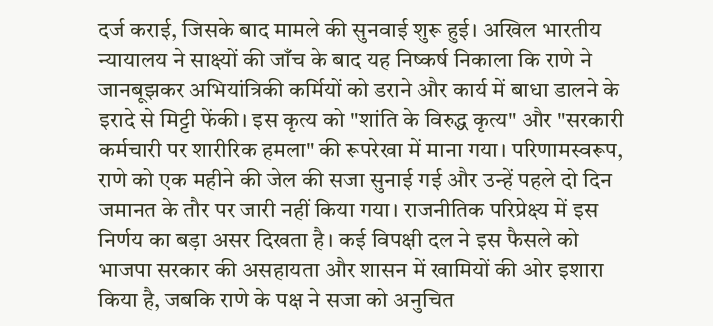दर्ज कराई, जिसके बाद मामले की सुनवाई शुरू हुई। अखिल भारतीय न्यायालय ने साक्ष्यों की जाँच के बाद यह निष्कर्ष निकाला कि राणे ने जानबूझकर अभियांत्रिकी कर्मियों को डराने और कार्य में बाधा डालने के इरादे से मिट्टी फेंकी। इस कृत्य को "शांति के विरुद्ध कृत्य" और "सरकारी कर्मचारी पर शारीरिक हमला" की रूपरेखा में माना गया। परिणामस्वरूप, राणे को एक महीने की जेल की सजा सुनाई गई और उन्हें पहले दो दिन जमानत के तौर पर जारी नहीं किया गया। राजनीतिक परिप्रेक्ष्य में इस निर्णय का बड़ा असर दिखता है। कई विपक्षी दल ने इस फैसले को भाजपा सरकार की असहायता और शासन में खामियों की ओर इशारा किया है, जबकि राणे के पक्ष ने सजा को अनुचित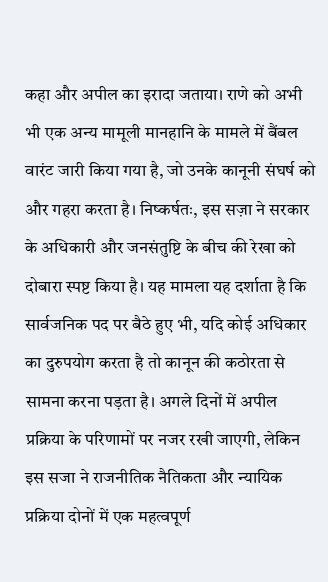कहा और अपील का इरादा जताया। राणे को अभी भी एक अन्य मामूली मानहानि के मामले में बैंबल वारंट जारी किया गया है, जो उनके कानूनी संघर्ष को और गहरा करता है। निष्कर्षतः, इस सज़ा ने सरकार के अधिकारी और जनसंतुष्टि के बीच की रेखा को दोबारा स्पष्ट किया है। यह मामला यह दर्शाता है कि सार्वजनिक पद पर बैठे हुए भी, यदि कोई अधिकार का दुरुपयोग करता है तो कानून की कठोरता से सामना करना पड़ता है। अगले दिनों में अपील प्रक्रिया के परिणामों पर नजर रखी जाएगी, लेकिन इस सजा ने राजनीतिक नैतिकता और न्यायिक प्रक्रिया दोनों में एक महत्वपूर्ण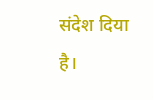संदेश दिया है।